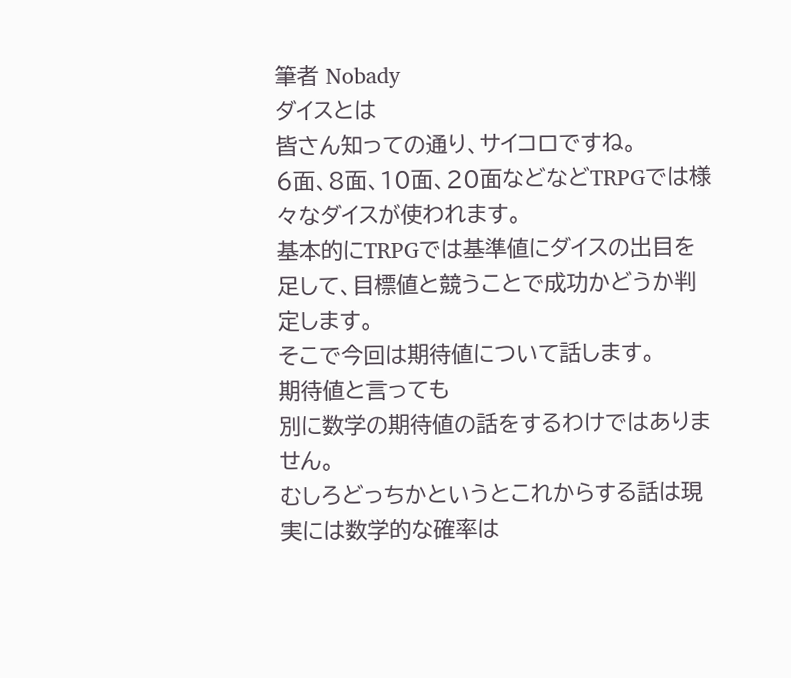筆者 Nobady
ダイスとは
皆さん知っての通り、サイコロですね。
6面、8面、10面、20面などなどTRPGでは様々なダイスが使われます。
基本的にTRPGでは基準値にダイスの出目を足して、目標値と競うことで成功かどうか判定します。
そこで今回は期待値について話します。
期待値と言っても
別に数学の期待値の話をするわけではありません。
むしろどっちかというとこれからする話は現実には数学的な確率は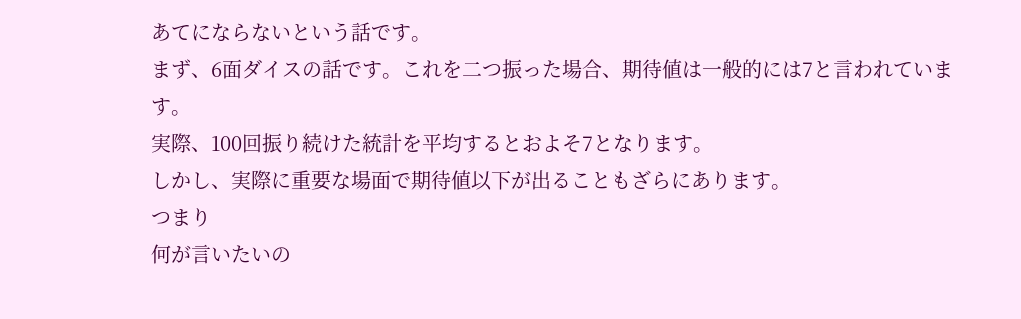あてにならないという話です。
まず、6面ダイスの話です。これを二つ振った場合、期待値は一般的には7と言われています。
実際、100回振り続けた統計を平均するとおよそ7となります。
しかし、実際に重要な場面で期待値以下が出ることもざらにあります。
つまり
何が言いたいの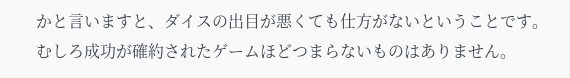かと言いますと、ダイスの出目が悪くても仕方がないということです。
むしろ成功が確約されたゲームほどつまらないものはありません。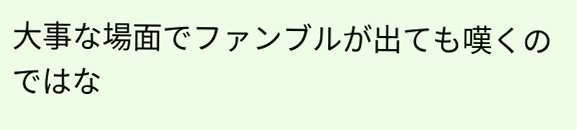大事な場面でファンブルが出ても嘆くのではな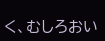く、むしろおい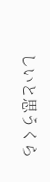しいと思うくら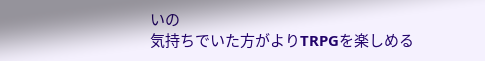いの
気持ちでいた方がよりTRPGを楽しめる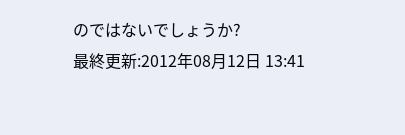のではないでしょうか?
最終更新:2012年08月12日 13:41